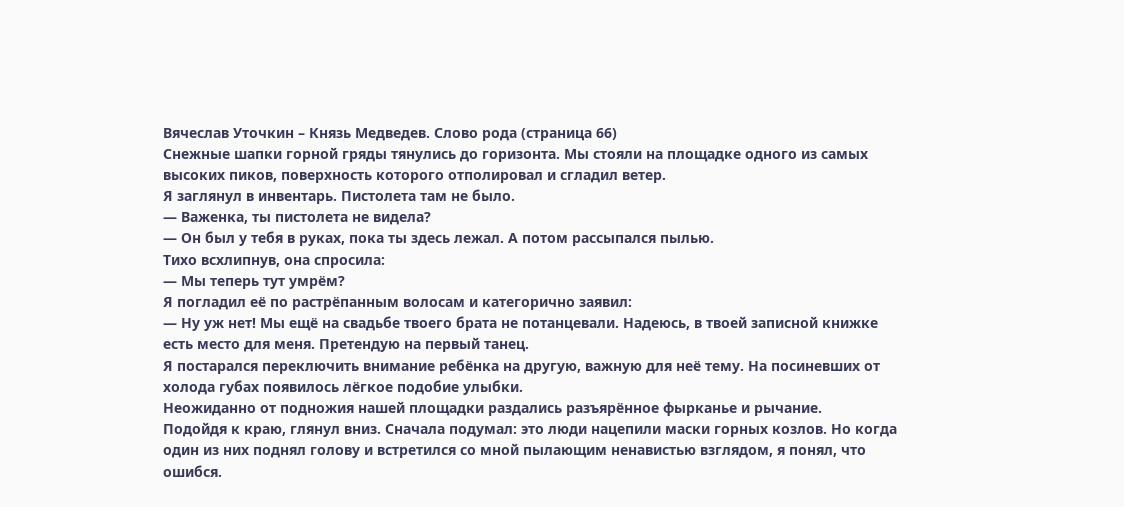Вячеслав Уточкин – Князь Медведев. Слово рода (страница 66)
Снежные шапки горной гряды тянулись до горизонта. Мы стояли на площадке одного из самых высоких пиков, поверхность которого отполировал и сгладил ветер.
Я заглянул в инвентарь. Пистолета там не было.
— Важенка, ты пистолета не видела?
— Он был у тебя в руках, пока ты здесь лежал. А потом рассыпался пылью.
Тихо всхлипнув, она спросила:
— Мы теперь тут умрём?
Я погладил её по растрёпанным волосам и категорично заявил:
— Ну уж нет! Мы ещё на свадьбе твоего брата не потанцевали. Надеюсь, в твоей записной книжке есть место для меня. Претендую на первый танец.
Я постарался переключить внимание ребёнка на другую, важную для неё тему. На посиневших от холода губах появилось лёгкое подобие улыбки.
Неожиданно от подножия нашей площадки раздались разъярённое фырканье и рычание.
Подойдя к краю, глянул вниз. Сначала подумал: это люди нацепили маски горных козлов. Но когда один из них поднял голову и встретился со мной пылающим ненавистью взглядом, я понял, что ошибся.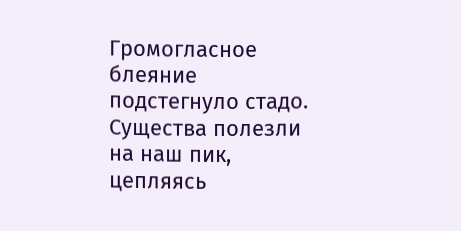Громогласное блеяние подстегнуло стадо. Существа полезли на наш пик, цепляясь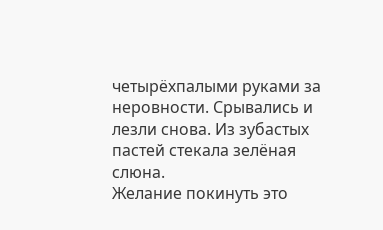четырёхпалыми руками за неровности. Срывались и лезли снова. Из зубастых пастей стекала зелёная слюна.
Желание покинуть это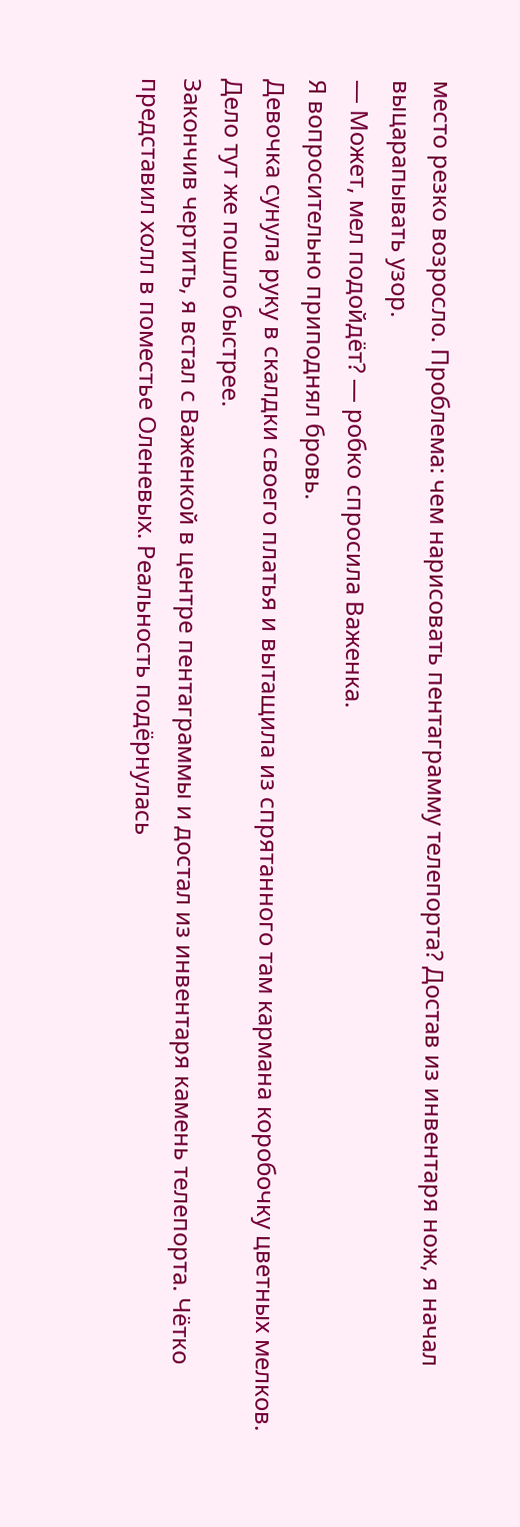место резко возросло. Проблема: чем нарисовать пентаграмму телепорта? Достав из инвентаря нож, я начал выцарапывать узор.
— Может, мел подойдёт? — робко спросила Важенка.
Я вопросительно приподнял бровь.
Девочка сунула руку в скалдки своего платья и вытащила из спрятанного там кармана коробочку цветных мелков.
Дело тут же пошло быстрее.
Закончив чертить, я встал с Важенкой в центре пентаграммы и достал из инвентаря камень телепорта. Чётко представил холл в поместье Оленевых. Реальность подёрнулась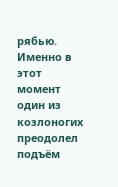рябью.
Именно в этот момент один из козлоногих преодолел подъём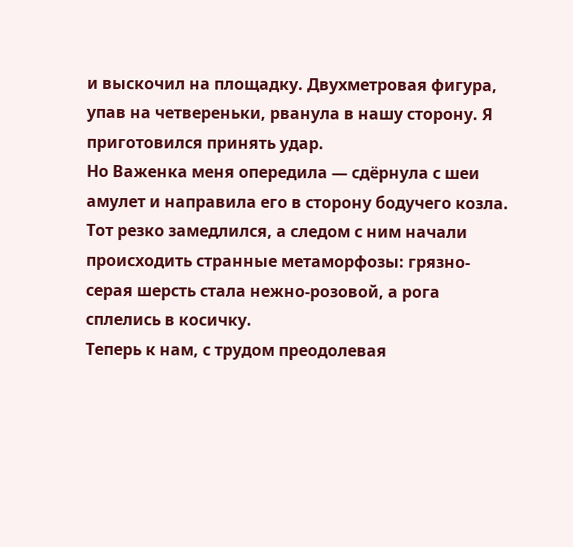и выскочил на площадку. Двухметровая фигура, упав на четвереньки, рванула в нашу сторону. Я приготовился принять удар.
Но Важенка меня опередила — сдёрнула с шеи амулет и направила его в сторону бодучего козла. Тот резко замедлился, а следом с ним начали происходить странные метаморфозы: грязно-серая шерсть стала нежно-розовой, а рога сплелись в косичку.
Теперь к нам, с трудом преодолевая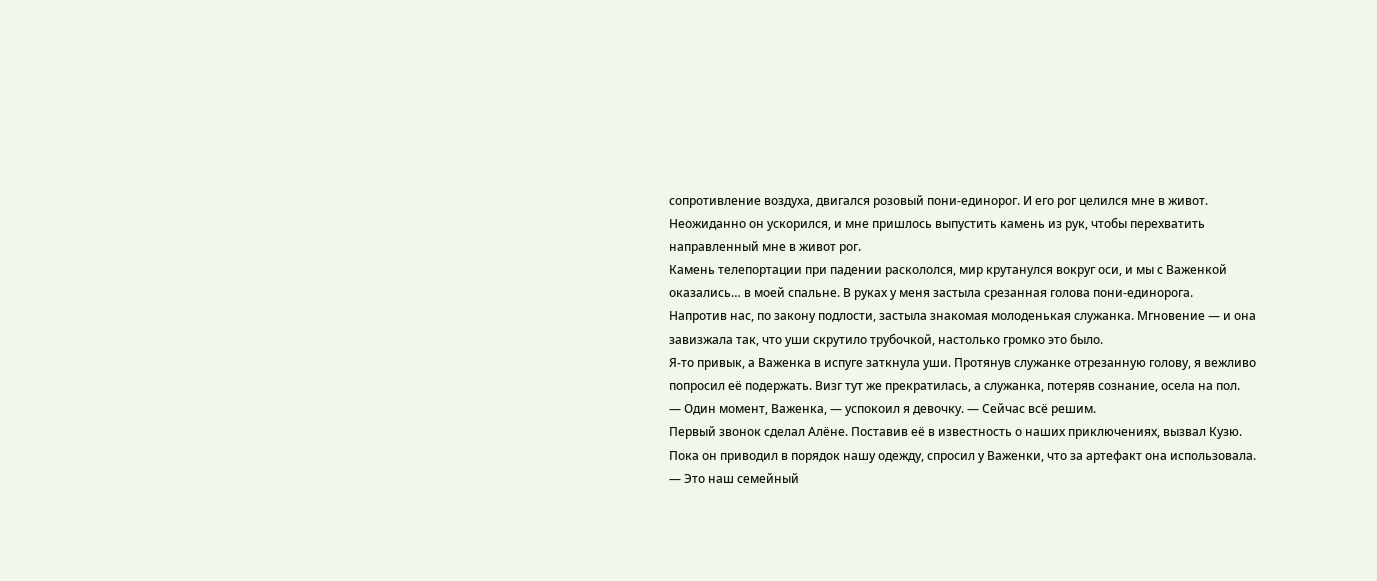сопротивление воздуха, двигался розовый пони-единорог. И его рог целился мне в живот.
Неожиданно он ускорился, и мне пришлось выпустить камень из рук, чтобы перехватить направленный мне в живот рог.
Камень телепортации при падении раскололся, мир крутанулся вокруг оси, и мы с Важенкой оказались… в моей спальне. В руках у меня застыла срезанная голова пони-единорога.
Напротив нас, по закону подлости, застыла знакомая молоденькая служанка. Мгновение — и она завизжала так, что уши скрутило трубочкой, настолько громко это было.
Я-то привык, а Важенка в испуге заткнула уши. Протянув служанке отрезанную голову, я вежливо попросил её подержать. Визг тут же прекратилась, а служанка, потеряв сознание, осела на пол.
— Один момент, Важенка, — успокоил я девочку. — Сейчас всё решим.
Первый звонок сделал Алёне. Поставив её в известность о наших приключениях, вызвал Кузю. Пока он приводил в порядок нашу одежду, спросил у Важенки, что за артефакт она использовала.
— Это наш семейный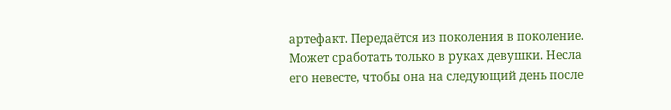артефакт. Передаётся из поколения в поколение. Может сработать только в руках девушки. Несла его невесте, чтобы она на следующий день после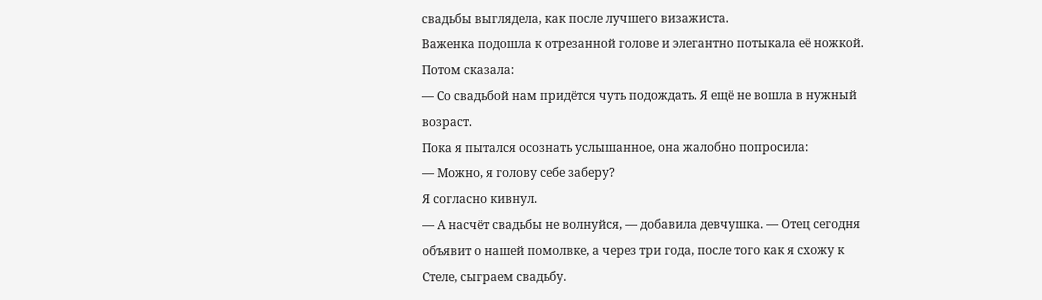свадьбы выглядела, как после лучшего визажиста.
Важенка подошла к отрезанной голове и элегантно потыкала её ножкой. Потом сказала:
— Со свадьбой нам придётся чуть подождать. Я ещё не вошла в нужный возраст.
Пока я пытался осознать услышанное, она жалобно попросила:
— Можно, я голову себе заберу?
Я согласно кивнул.
— А насчёт свадьбы не волнуйся, — добавила девчушка. — Отец сегодня объявит о нашей помолвке, а через три года, после того как я схожу к Стеле, сыграем свадьбу.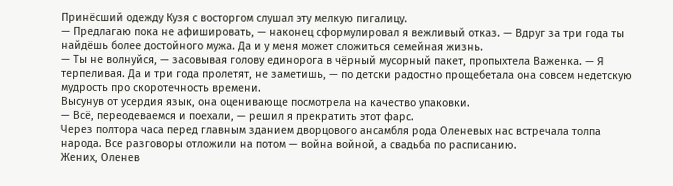Принёсший одежду Кузя с восторгом слушал эту мелкую пигалицу.
— Предлагаю пока не афишировать, — наконец сформулировал я вежливый отказ. — Вдруг за три года ты найдёшь более достойного мужа. Да и у меня может сложиться семейная жизнь.
— Ты не волнуйся, — засовывая голову единорога в чёрный мусорный пакет, пропыхтела Важенка. — Я терпеливая. Да и три года пролетят, не заметишь, — по детски радостно прощебетала она совсем недетскую мудрость про скоротечность времени.
Высунув от усердия язык, она оценивающе посмотрела на качество упаковки.
— Всё, переодеваемся и поехали, — решил я прекратить этот фарс.
Через полтора часа перед главным зданием дворцового ансамбля рода Оленевых нас встречала толпа народа. Все разговоры отложили на потом — война войной, а свадьба по расписанию.
Жених, Оленев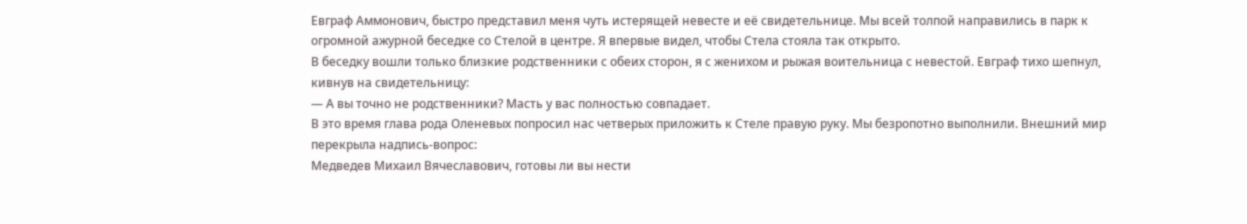Евграф Аммонович, быстро представил меня чуть истерящей невесте и её свидетельнице. Мы всей толпой направились в парк к огромной ажурной беседке со Стелой в центре. Я впервые видел, чтобы Стела стояла так открыто.
В беседку вошли только близкие родственники с обеих сторон, я с женихом и рыжая воительница с невестой. Евграф тихо шепнул, кивнув на свидетельницу:
— А вы точно не родственники? Масть у вас полностью совпадает.
В это время глава рода Оленевых попросил нас четверых приложить к Стеле правую руку. Мы безропотно выполнили. Внешний мир перекрыла надпись-вопрос:
Медведев Михаил Вячеславович, готовы ли вы нести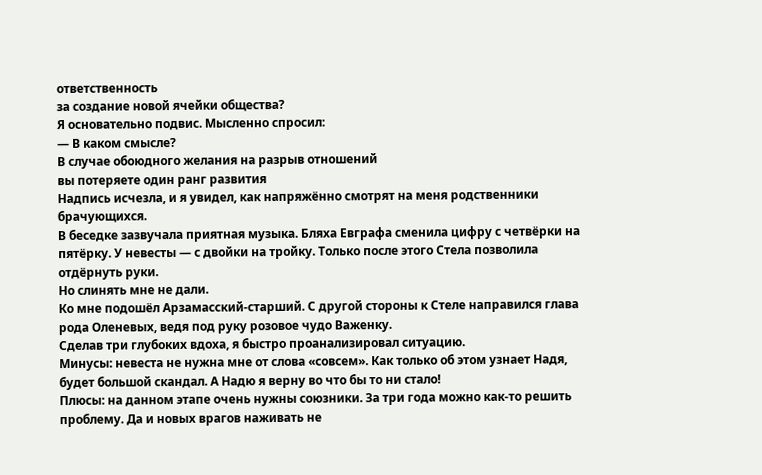ответственность
за создание новой ячейки общества?
Я основательно подвис. Мысленно спросил:
— В каком смысле?
В случае обоюдного желания на разрыв отношений
вы потеряете один ранг развития
Надпись исчезла, и я увидел, как напряжённо смотрят на меня родственники брачующихся.
В беседке зазвучала приятная музыка. Бляха Евграфа сменила цифру с четвёрки на пятёрку. У невесты — с двойки на тройку. Только после этого Стела позволила отдёрнуть руки.
Но слинять мне не дали.
Ко мне подошёл Арзамасский-старший. С другой стороны к Стеле направился глава рода Оленевых, ведя под руку розовое чудо Важенку.
Сделав три глубоких вдоха, я быстро проанализировал ситуацию.
Минусы: невеста не нужна мне от слова «совсем». Как только об этом узнает Надя, будет большой скандал. А Надю я верну во что бы то ни стало!
Плюсы: на данном этапе очень нужны союзники. За три года можно как-то решить проблему. Да и новых врагов наживать не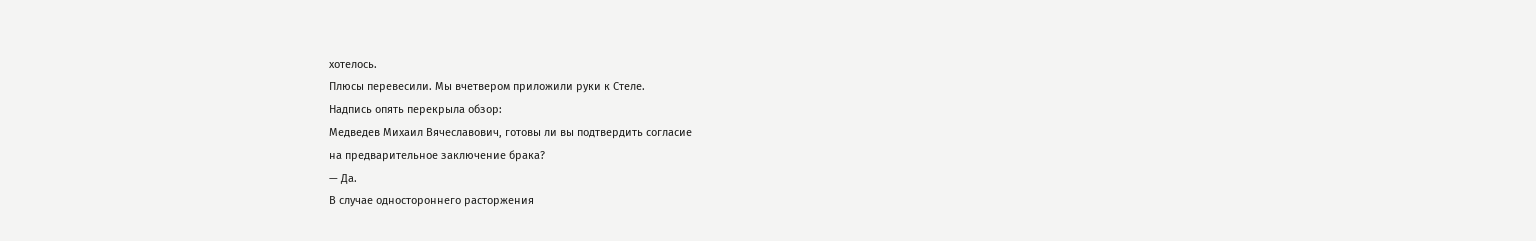хотелось.
Плюсы перевесили. Мы вчетвером приложили руки к Стеле.
Надпись опять перекрыла обзор:
Медведев Михаил Вячеславович, готовы ли вы подтвердить согласие
на предварительное заключение брака?
— Да.
В случае одностороннего расторжения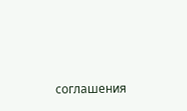соглашения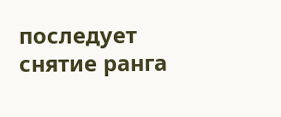последует снятие ранга